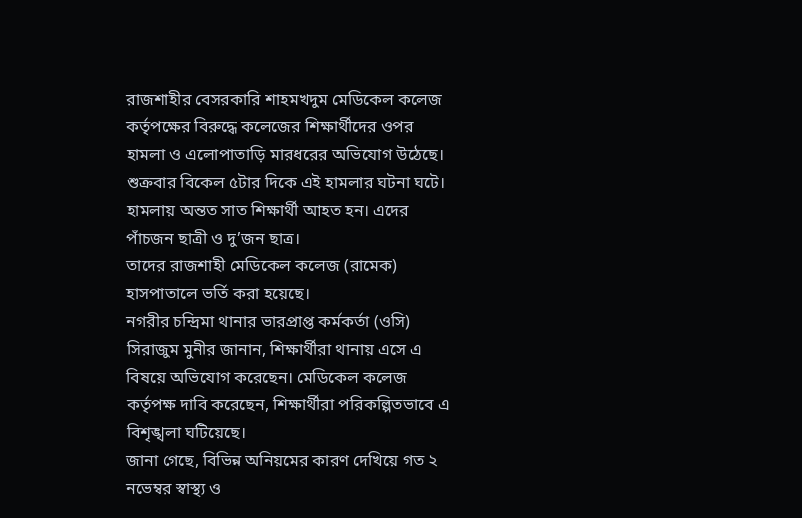রাজশাহীর বেসরকারি শাহমখদুম মেডিকেল কলেজ কর্তৃপক্ষের বিরুদ্ধে কলেজের শিক্ষার্থীদের ওপর হামলা ও এলোপাতাড়ি মারধরের অভিযোগ উঠেছে। শুক্রবার বিকেল ৫টার দিকে এই হামলার ঘটনা ঘটে। হামলায় অন্তত সাত শিক্ষার্থী আহত হন। এদের পাঁচজন ছাত্রী ও দু’জন ছাত্র।
তাদের রাজশাহী মেডিকেল কলেজ (রামেক) হাসপাতালে ভর্তি করা হয়েছে।
নগরীর চন্দ্রিমা থানার ভারপ্রাপ্ত কর্মকর্তা (ওসি) সিরাজুম মুনীর জানান, শিক্ষার্থীরা থানায় এসে এ বিষয়ে অভিযোগ করেছেন। মেডিকেল কলেজ কর্তৃপক্ষ দাবি করেছেন, শিক্ষার্থীরা পরিকল্পিতভাবে এ বিশৃঙ্খলা ঘটিয়েছে।
জানা গেছে, বিভিন্ন অনিয়মের কারণ দেখিয়ে গত ২ নভেম্বর স্বাস্থ্য ও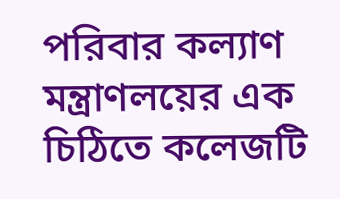পরিবার কল্যাণ মন্ত্রাণলয়ের এক চিঠিতে কলেজটি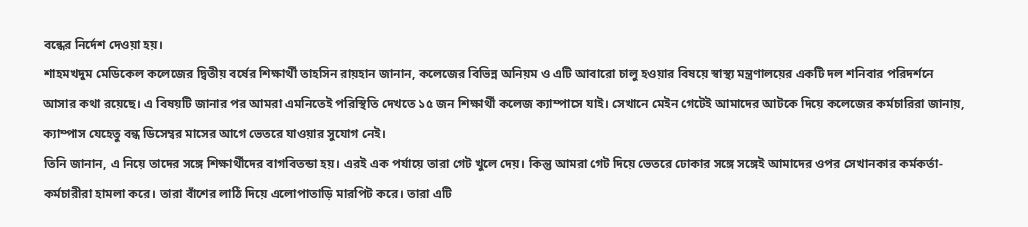বন্ধের নির্দেশ দেওয়া হয়।
শাহমখদুম মেডিকেল কলেজের দ্বিতীয় বর্ষের শিক্ষার্থী তাহসিন রায়হান জানান, কলেজের বিভিন্ন অনিয়ম ও এটি আবারো চালু হওয়ার বিষয়ে স্বাস্থ্য মন্ত্রণালয়ের একটি দল শনিবার পরিদর্শনে আসার কথা রয়েছে। এ বিষয়টি জানার পর আমরা এমনিতেই পরিস্থিতি দেখতে ১৫ জন শিক্ষার্থী কলেজ ক্যাম্পাসে যাই। সেখানে মেইন গেটেই আমাদের আটকে দিয়ে কলেজের কর্মচারিরা জানায়, ক্যাম্পাস যেহেতু বন্ধ ডিসেম্বর মাসের আগে ভেতরে যাওয়ার সুযোগ নেই।
তিনি জানান, এ নিয়ে তাদের সঙ্গে শিক্ষার্থীদের বাগবিতন্ডা হয়। এরই এক পর্যায়ে তারা গেট খুলে দেয়। কিন্তু আমরা গেট দিয়ে ভেতরে ঢোকার সঙ্গে সঙ্গেই আমাদের ওপর সেখানকার কর্মকর্তা-কর্মচারীরা হামলা করে। তারা বাঁশের লাঠি দিয়ে এলোপাতাড়ি মারপিট করে। তারা এটি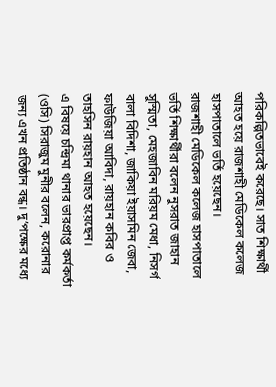পরিকল্পিতভাবেই করেছে। সাত শিক্ষার্থী আহত হয়ে রাজশাহী মেডিকেল কলেজ হাসপাতালে ভর্তি হয়েছেন।
রাজশাহী মেডিকেল কলেজ হাসপাতালে ভর্তি শিক্ষার্থীরা বলেন নুসরাত জাহান সুস্মিতা, মেহজাবিন মরিয়ম মেধা, নিসর্গ বালা বিদিশা, জাকিয়া ইয়াসমিন জেবা, ফাউজিয়া আবিদা, রায়হান কবির ও তাহসিন রায়হান আহত হয়েছেন।
এ বিষয়ে চন্দ্রিমা থানার ভারপ্রাপ্ত কর্মকর্তা (ওসি) সিরাজুম মুনীর বলেন, করোনার জন্য এখন প্রতিষ্ঠান বন্ধ। দু’পক্ষের মধ্যে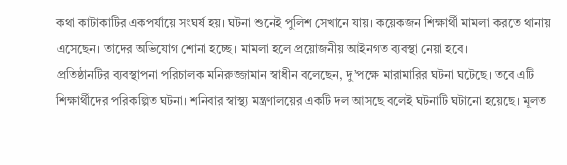কথা কাটাকাটির একপর্যায়ে সংঘর্ষ হয়। ঘটনা শুনেই পুলিশ সেখানে যায়। কয়েকজন শিক্ষার্থী মামলা করতে থানায় এসেছেন। তাদের অভিযোগ শোনা হচ্ছে। মামলা হলে প্রয়োজনীয় আইনগত ব্যবস্থা নেয়া হবে।
প্রতিষ্ঠানটির ব্যবস্থাপনা পরিচালক মনিরুজ্জামান স্বাধীন বলেছেন, দু’পক্ষে মারামারির ঘটনা ঘটেছে। তবে এটি শিক্ষার্থীদের পরিকল্পিত ঘটনা। শনিবার স্বাস্থ্য মন্ত্রণালয়ের একটি দল আসছে বলেই ঘটনাটি ঘটানো হয়েছে। মূলত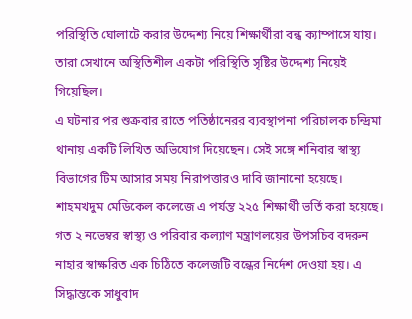পরিস্থিতি ঘোলাটে করার উদ্দেশ্য নিয়ে শিক্ষার্থীরা বন্ধ ক্যাম্পাসে যায়। তারা সেখানে অস্থিতিশীল একটা পরিস্থিতি সৃষ্টির উদ্দেশ্য নিয়েই গিয়েছিল।
এ ঘটনার পর শুক্রবার রাতে পতিষ্ঠানেরর ব্যবস্থাপনা পরিচালক চন্দ্রিমা থানায় একটি লিখিত অভিযোগ দিয়েছেন। সেই সঙ্গে শনিবার স্বাস্থ্য বিভাগের টিম আসার সময় নিরাপত্তারও দাবি জানানো হয়েছে।
শাহমখদুম মেডিকেল কলেজে এ পর্যন্ত ২২৫ শিক্ষার্থী ভর্তি করা হয়েছে। গত ২ নভেম্বর স্বাস্থ্য ও পরিবার কল্যাণ মন্ত্রাণলয়ের উপসচিব বদরুন নাহার স্বাক্ষরিত এক চিঠিতে কলেজটি বন্ধের নির্দেশ দেওয়া হয়। এ সিদ্ধান্তকে সাধুবাদ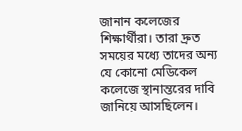জানান কলেজের শিক্ষার্থীরা। তারা দ্রুত সময়ের মধ্যে তাদের অন্য যে কোনো মেডিকেল কলেজে স্থানান্তরের দাবি জানিয়ে আসছিলেন।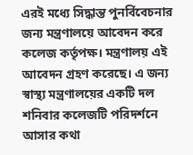এরই মধ্যে সিদ্ধান্ত পুনর্বিবেচনার জন্য মন্ত্রণালয়ে আবেদন করে কলেজ কর্তৃপক্ষ। মন্ত্রণালয় এই আবেদন গ্রহণ করেছে। এ জন্য স্বাস্থ্য মন্ত্রণালয়ের একটি দল শনিবার কলেজটি পরিদর্শনে আসার কথা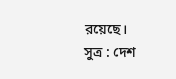রয়েছে।
সুত্র : দেশ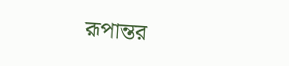রূপান্তর